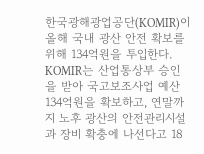한국광해광업공단(KOMIR)이 올해 국내 광산 안전 확보를 위해 134억원을 투입한다. KOMIR는 산업통상부 승인을 받아 국고보조사업 예산 134억원을 확보하고, 연말까지 노후 광산의 안전관리시설과 장비 확충에 나선다고 18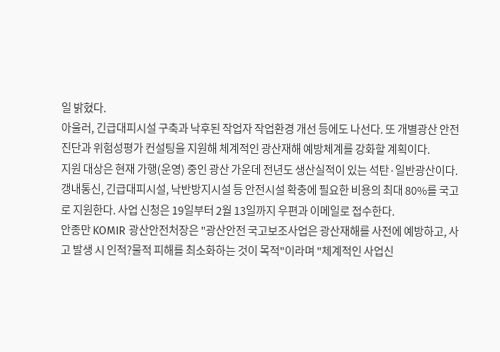일 밝혔다.
아울러, 긴급대피시설 구축과 낙후된 작업자 작업환경 개선 등에도 나선다. 또 개별광산 안전진단과 위험성평가 컨설팅을 지원해 체계적인 광산재해 예방체계를 강화할 계획이다.
지원 대상은 현재 가행(운영) 중인 광산 가운데 전년도 생산실적이 있는 석탄·일반광산이다. 갱내통신, 긴급대피시설, 낙반방지시설 등 안전시설 확충에 필요한 비용의 최대 80%를 국고로 지원한다. 사업 신청은 19일부터 2월 13일까지 우편과 이메일로 접수한다.
안종만 KOMIR 광산안전처장은 "광산안전 국고보조사업은 광산재해를 사전에 예방하고, 사고 발생 시 인적?물적 피해를 최소화하는 것이 목적"이라며 "체계적인 사업신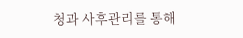청과 사후관리를 통해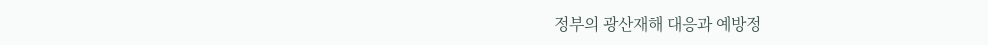정부의 광산재해 대응과 예방정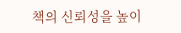책의 신뢰성을 높이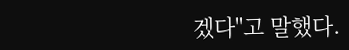겠다"고 말했다.